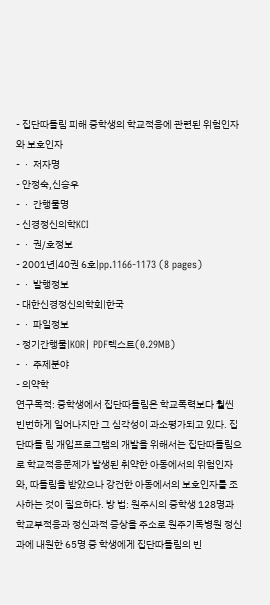- 집단따돌림 피해 중학생의 학교적응에 관련된 위험인자와 보호인자
- ㆍ 저자명
- 안정숙,신승우
- ㆍ 간행물명
- 신경정신의학KCI
- ㆍ 권/호정보
- 2001년|40권 6호|pp.1166-1173 (8 pages)
- ㆍ 발행정보
- 대한신경정신의학회|한국
- ㆍ 파일정보
- 정기간행물|KOR| PDF텍스트(0.29MB)
- ㆍ 주제분야
- 의약학
연구목적: 중학생에서 집단따돌림은 학교폭력보다 훨씬 빈번하게 일어나지만 그 심각성이 과소평가되고 있다. 집단따돌 림 개입프로그램의 개발을 위해서는 집단따돌림으로 학교적응문제가 발생된 취약한 아동에서의 위험인자와, 따돌림을 받았으나 강건한 아동에서의 보호인자를 조사하는 것이 필요하다. 방 법: 원주시의 중학생 128명과 학교부적응과 정신과적 증상을 주소로 원주기독병원 정신과에 내원한 65명 중 학생에게 집단따돌림의 빈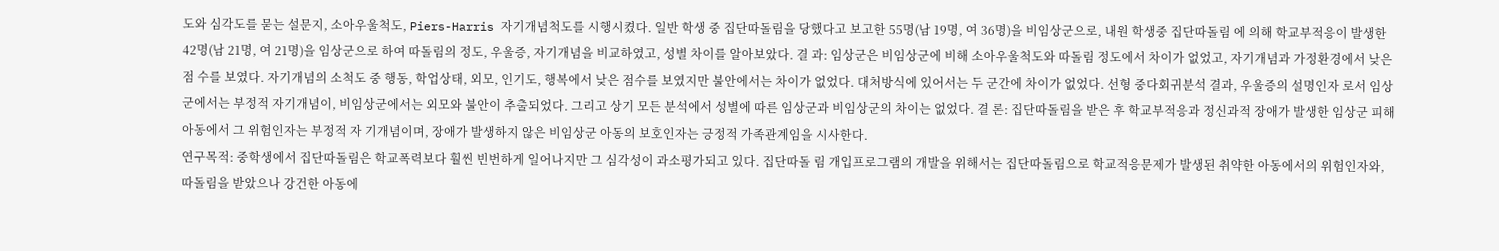도와 심각도를 묻는 설문지, 소아우울척도, Piers-Harris 자기개념척도를 시행시켰다. 일반 학생 중 집단따돌림을 당했다고 보고한 55명(남 19명, 여 36명)을 비임상군으로, 내원 학생중 집단따돌림 에 의해 학교부적응이 발생한 42명(남 21명, 여 21명)을 임상군으로 하여 따돌림의 정도, 우울증, 자기개념을 비교하였고, 성별 차이를 알아보았다. 결 과: 임상군은 비임상군에 비해 소아우울척도와 따돌림 정도에서 차이가 없었고, 자기개념과 가정환경에서 낮은 점 수를 보였다. 자기개념의 소척도 중 행동, 학업상태, 외모, 인기도, 행복에서 낮은 점수를 보였지만 불안에서는 차이가 없었다. 대처방식에 있어서는 두 군간에 차이가 없었다. 선형 중다회귀분석 결과, 우울증의 설명인자 로서 임상군에서는 부정적 자기개념이, 비임상군에서는 외모와 불안이 추출되었다. 그리고 상기 모든 분석에서 성별에 따른 임상군과 비임상군의 차이는 없었다. 결 론: 집단따돌림을 받은 후 학교부적응과 정신과적 장애가 발생한 임상군 피해아동에서 그 위험인자는 부정적 자 기개념이며, 장애가 발생하지 않은 비임상군 아동의 보호인자는 긍정적 가족관계임을 시사한다.
연구목적: 중학생에서 집단따돌림은 학교폭력보다 훨씬 빈번하게 일어나지만 그 심각성이 과소평가되고 있다. 집단따돌 림 개입프로그램의 개발을 위해서는 집단따돌림으로 학교적응문제가 발생된 취약한 아동에서의 위험인자와, 따돌림을 받았으나 강건한 아동에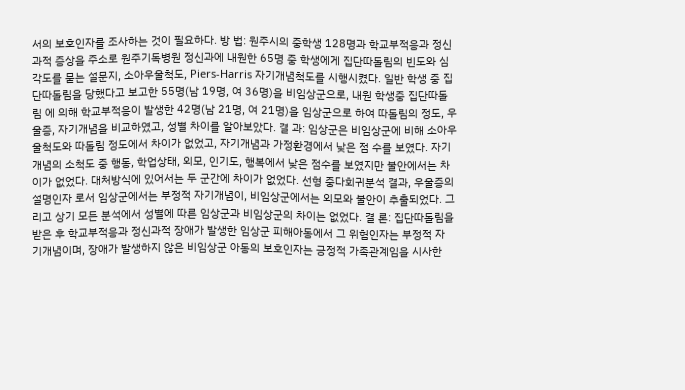서의 보호인자를 조사하는 것이 필요하다. 방 법: 원주시의 중학생 128명과 학교부적응과 정신과적 증상을 주소로 원주기독병원 정신과에 내원한 65명 중 학생에게 집단따돌림의 빈도와 심각도를 묻는 설문지, 소아우울척도, Piers-Harris 자기개념척도를 시행시켰다. 일반 학생 중 집단따돌림을 당했다고 보고한 55명(남 19명, 여 36명)을 비임상군으로, 내원 학생중 집단따돌림 에 의해 학교부적응이 발생한 42명(남 21명, 여 21명)을 임상군으로 하여 따돌림의 정도, 우울증, 자기개념을 비교하였고, 성별 차이를 알아보았다. 결 과: 임상군은 비임상군에 비해 소아우울척도와 따돌림 정도에서 차이가 없었고, 자기개념과 가정환경에서 낮은 점 수를 보였다. 자기개념의 소척도 중 행동, 학업상태, 외모, 인기도, 행복에서 낮은 점수를 보였지만 불안에서는 차이가 없었다. 대처방식에 있어서는 두 군간에 차이가 없었다. 선형 중다회귀분석 결과, 우울증의 설명인자 로서 임상군에서는 부정적 자기개념이, 비임상군에서는 외모와 불안이 추출되었다. 그리고 상기 모든 분석에서 성별에 따른 임상군과 비임상군의 차이는 없었다. 결 론: 집단따돌림을 받은 후 학교부적응과 정신과적 장애가 발생한 임상군 피해아동에서 그 위험인자는 부정적 자 기개념이며, 장애가 발생하지 않은 비임상군 아동의 보호인자는 긍정적 가족관계임을 시사한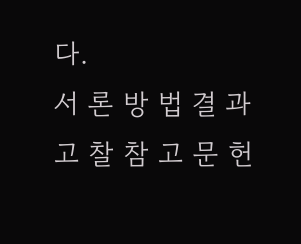다.
서 론 방 법 결 과 고 찰 참 고 문 헌